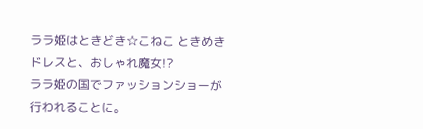ララ姫はときどき☆こねこ ときめきドレスと、おしゃれ魔女!?
ララ姫の国でファッションショーが行われることに。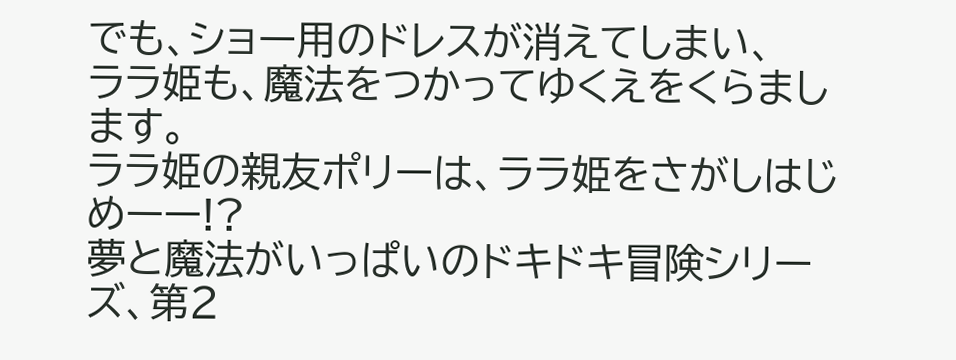でも、ショー用のドレスが消えてしまい、
ララ姫も、魔法をつかってゆくえをくらまします。
ララ姫の親友ポリーは、ララ姫をさがしはじめーー!?
夢と魔法がいっぱいのドキドキ冒険シリーズ、第2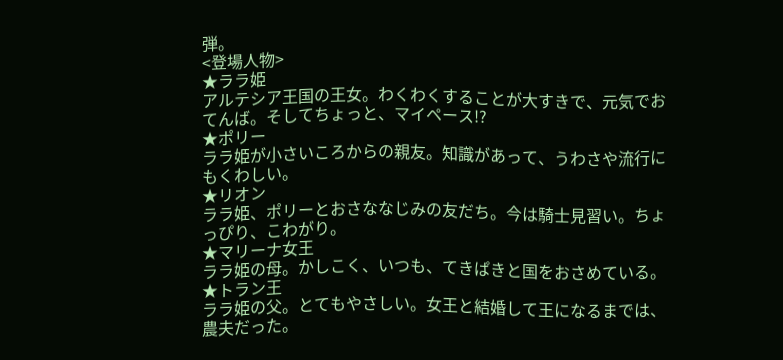弾。
<登場人物>
★ララ姫
アルテシア王国の王女。わくわくすることが大すきで、元気でおてんば。そしてちょっと、マイペース!?
★ポリー
ララ姫が小さいころからの親友。知識があって、うわさや流行にもくわしい。
★リオン
ララ姫、ポリーとおさななじみの友だち。今は騎士見習い。ちょっぴり、こわがり。
★マリーナ女王
ララ姫の母。かしこく、いつも、てきぱきと国をおさめている。
★トラン王
ララ姫の父。とてもやさしい。女王と結婚して王になるまでは、農夫だった。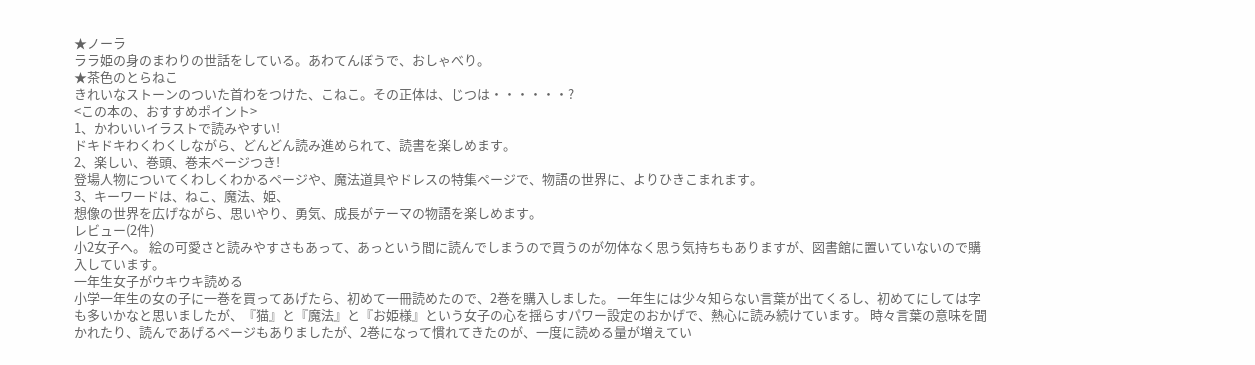★ノーラ
ララ姫の身のまわりの世話をしている。あわてんぼうで、おしゃべり。
★茶色のとらねこ
きれいなストーンのついた首わをつけた、こねこ。その正体は、じつは・・・・・・?
<この本の、おすすめポイント>
1、かわいいイラストで読みやすい!
ドキドキわくわくしながら、どんどん読み進められて、読書を楽しめます。
2、楽しい、巻頭、巻末ページつき!
登場人物についてくわしくわかるページや、魔法道具やドレスの特集ページで、物語の世界に、よりひきこまれます。
3、キーワードは、ねこ、魔法、姫、
想像の世界を広げながら、思いやり、勇気、成長がテーマの物語を楽しめます。
レビュー(2件)
小2女子へ。 絵の可愛さと読みやすさもあって、あっという間に読んでしまうので買うのが勿体なく思う気持ちもありますが、図書館に置いていないので購入しています。
一年生女子がウキウキ読める
小学一年生の女の子に一巻を買ってあげたら、初めて一冊読めたので、2巻を購入しました。 一年生には少々知らない言葉が出てくるし、初めてにしては字も多いかなと思いましたが、『猫』と『魔法』と『お姫様』という女子の心を揺らすパワー設定のおかげで、熱心に読み続けています。 時々言葉の意味を聞かれたり、読んであげるページもありましたが、2巻になって慣れてきたのが、一度に読める量が増えてい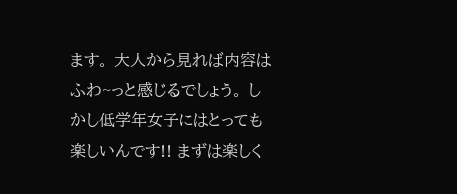ます。 大人から見れば内容はふわ~っと感じるでしょう。 しかし低学年女子にはとっても楽しいんです!! まずは楽しく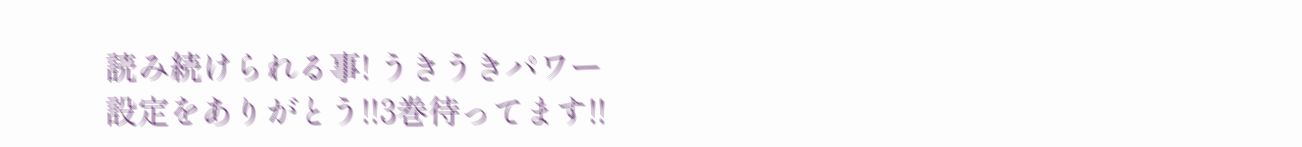読み続けられる事! うきうきパワー設定をありがとう!!3巻待ってます!!